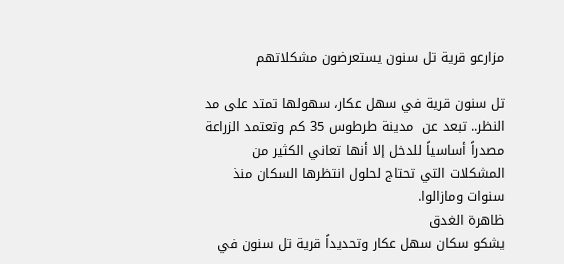مزارعو قرية تل سنون يستعرضون مشكلاتهم

تل سنون قرية في سهل عكار، سهولها تمتد على مد النظر.. تبعد عن  مدينة طرطوس 35 كم وتعتمد الزراعة مصدراً أساسياً للدخل إلا أنها تعاني الكثير من المشكلات التي تحتاج لحلول انتظرها السكان منذ سنوات ومازالوا.
ظاهرة الغدق
يشكو سكان سهل عكار وتحديداً قرية تل سنون في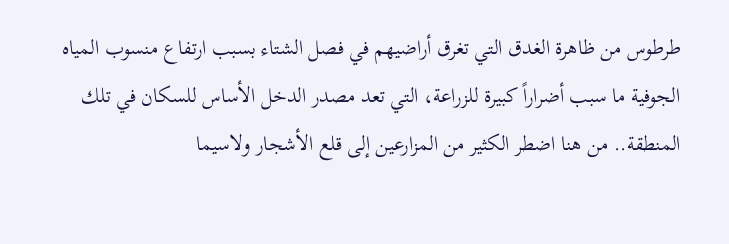طرطوس من ظاهرة الغدق التي تغرق أراضيهم في فصل الشتاء بسبب ارتفاع منسوب المياه الجوفية ما سبب أضراراً كبيرة للزراعة، التي تعد مصدر الدخل الأساس للسكان في تلك المنطقة.. من هنا اضطر الكثير من المزارعين إلى قلع الأشجار ولاسيما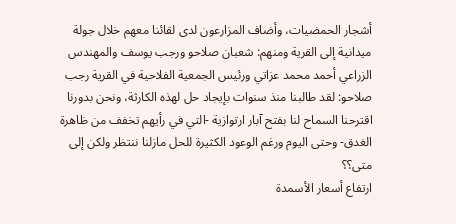أشجار الحمضيات، وأضاف المزارعون لدى لقائنا معهم خلال جولة ميدانية إلى القرية ومنهم: شعبان صلاحو ورجب يوسف والمهندس الزراعي أحمد محمد عزاتي ورئيس الجمعية الفلاحية في القرية رجب صلاحو: لقد طالبنا منذ سنوات بإيجاد حل لهذه الكارثة، ونحن بدورنا اقترحنا السماح لنا بفتح آبار ارتوازية -التي في رأيهم تخفف من ظاهرة الغدق- وحتى اليوم ورغم الوعود الكثيرة للحل مازلنا ننتظر ولكن إلى متى؟؟
ارتفاع أسعار الأسمدة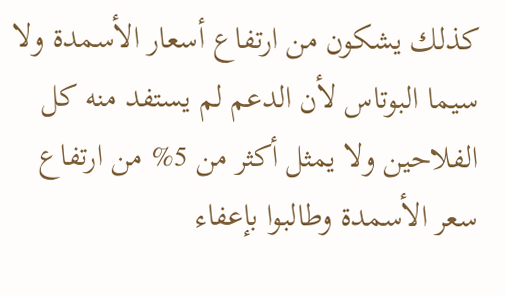كذلك يشكون من ارتفاع أسعار الأسمدة ولا سيما البوتاس لأن الدعم لم يستفد منه كل الفلاحين ولا يمثل أكثر من 5% من ارتفاع سعر الأسمدة وطالبوا بإعفاء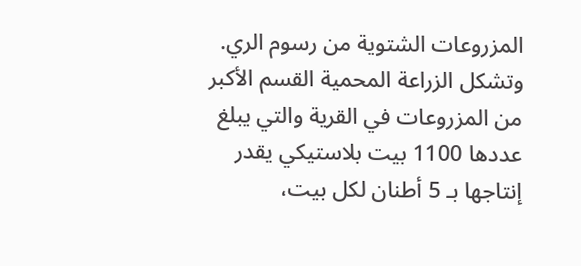المزروعات الشتوية من رسوم الري.
وتشكل الزراعة المحمية القسم الأكبر من المزروعات في القرية والتي يبلغ عددها 1100 بيت بلاستيكي يقدر إنتاجها بـ 5 أطنان لكل بيت،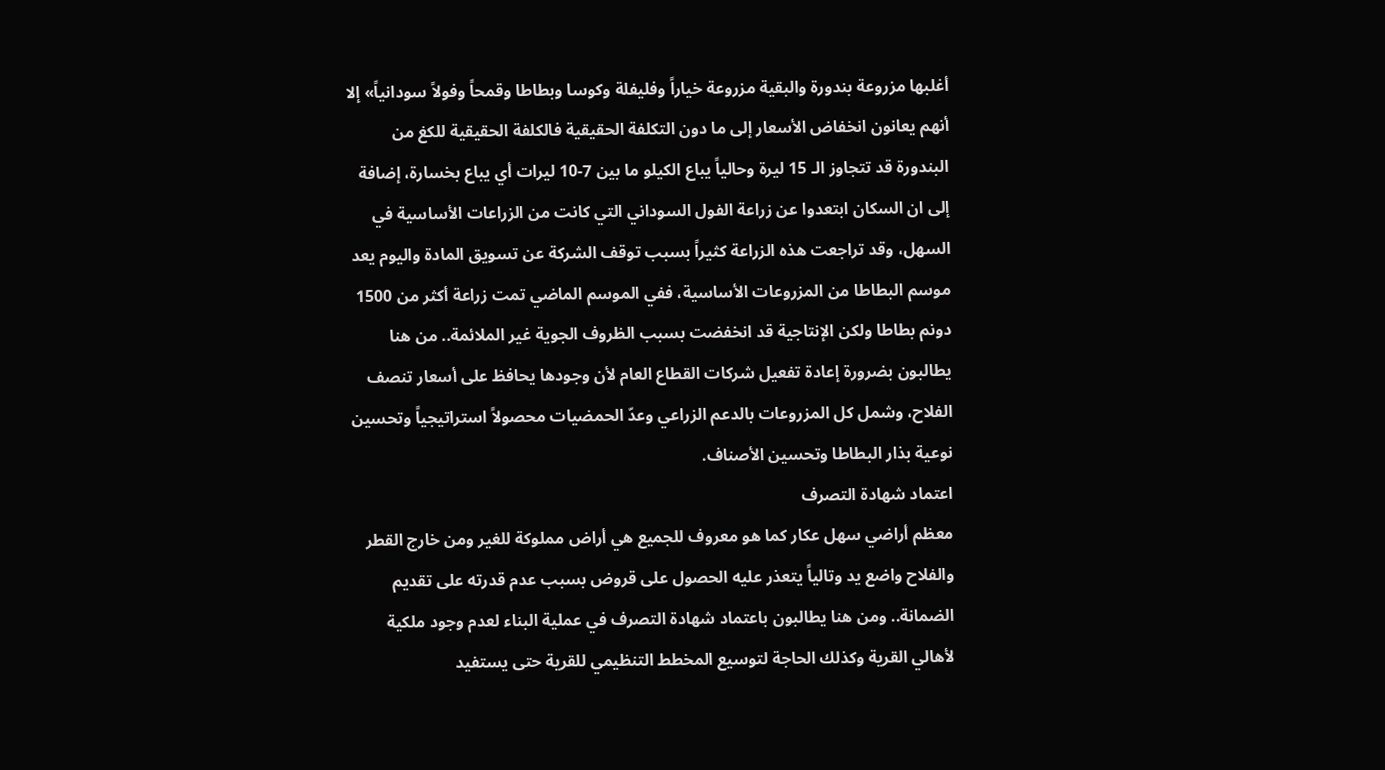أغلبها مزروعة بندورة والبقية مزروعة خياراً وفليفلة وكوسا وبطاطا وقمحاً وفولاً سودانياً» إلا أنهم يعانون انخفاض الأسعار إلى ما دون التكلفة الحقيقية فالكلفة الحقيقية للكغ من البندورة قد تتجاوز الـ 15 ليرة وحالياً يباع الكيلو ما بين 7-10 ليرات أي يباع بخسارة، إضافة إلى ان السكان ابتعدوا عن زراعة الفول السوداني التي كانت من الزراعات الأساسية في السهل، وقد تراجعت هذه الزراعة كثيراً بسبب توقف الشركة عن تسويق المادة واليوم يعد موسم البطاطا من المزروعات الأساسية، ففي الموسم الماضي تمت زراعة أكثر من 1500 دونم بطاطا ولكن الإنتاجية قد انخفضت بسبب الظروف الجوية غير الملائمة.. من هنا يطالبون بضرورة إعادة تفعيل شركات القطاع العام لأن وجودها يحافظ على أسعار تنصف الفلاح، وشمل كل المزروعات بالدعم الزراعي وعدّ الحمضيات محصولاً استراتيجياً وتحسين نوعية بذار البطاطا وتحسين الأصناف.
اعتماد شهادة التصرف
معظم أراضي سهل عكار كما هو معروف للجميع هي أراض مملوكة للغير ومن خارج القطر والفلاح واضع يد وتالياً يتعذر عليه الحصول على قروض بسبب عدم قدرته على تقديم الضمانة.. ومن هنا يطالبون باعتماد شهادة التصرف في عملية البناء لعدم وجود ملكية لأهالي القرية وكذلك الحاجة لتوسيع المخطط التنظيمي للقرية حتى يستفيد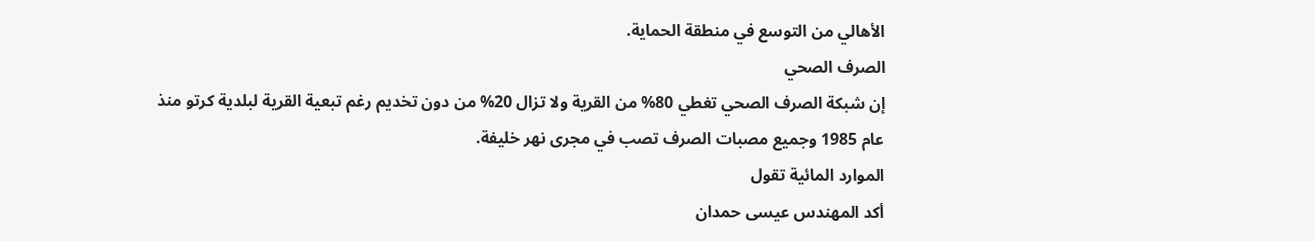الأهالي من التوسع في منطقة الحماية.
الصرف الصحي
إن شبكة الصرف الصحي تغطي 80% من القرية ولا تزال 20% من دون تخديم رغم تبعية القرية لبلدية كرتو منذ عام 1985 وجميع مصبات الصرف تصب في مجرى نهر خليفة.
الموارد المائية تقول
أكد المهندس عيسى حمدان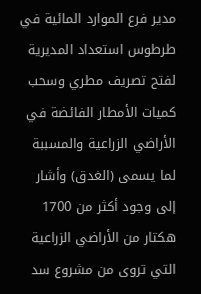مدير فرع الموارد المائية في طرطوس استعداد المديرية لفتح تصريف مطري وسحب كميات الأمطار الفائضة في الأراضي الزراعية والمسببة لما يسمى (الغدق) وأشار إلى وجود أكثر من 1700 هكتار من الأراضي الزراعية التي تروى من مشروع سد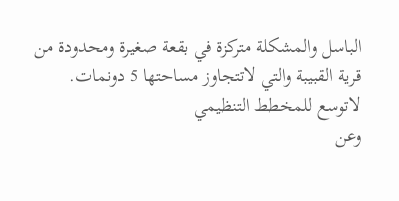الباسل والمشكلة متركزة في بقعة صغيرة ومحدودة من قرية القبيبة والتي لاتتجاوز مساحتها 5 دونمات.
لاتوسع للمخطط التنظيمي
وعن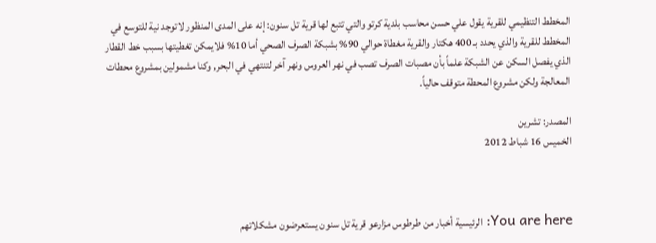المخطط التنظيمي للقرية يقول علي حسن محاسب بلدية كرتو والتي تتبع لها قرية تل سنون: إنه على المدى المنظور لاتوجد نية للتوسع في المخطط للقرية والذي يحدد بـ 400 هكتار والقرية مغطاة حوالي 90% بشبكة الصرف الصحي أما 10% فلايمكن تغطيتها بسبب خط القطار الذي يفصل السكن عن الشبكة علماً بأن مصبات الصرف تصب في نهر العروس ونهر آخر لتنتهي في البحر, وكنا مشمولين بمشروع محطات المعالجة ولكن مشروع المحطة متوقف حالياً.

المصدر: تشرين
الخميس 16 شباط 2012



You are here: الرئيسية أخبار من طرطوس مزارعو قرية تل سنون يستعرضون مشكلاتهم